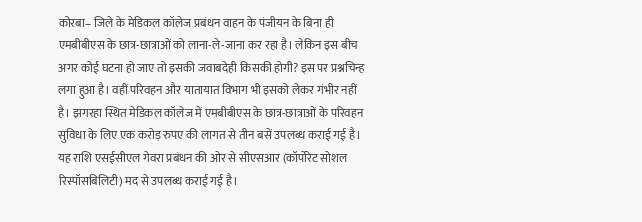कोरबा– जिले के मेडिकल कॉलेज प्रबंधन वाहन के पंजीयन के बिना ही एमबीबीएस के छात्र-छात्राओं को लाना-ले-जाना कर रहा है। लेकिन इस बीच अगर कोई घटना हो जाए तो इसकी जवाबदेही किसकी होगी? इस पर प्रश्नचिन्ह लगा हुआ है। वहीं परिवहन और यातायात विभाग भी इसको लेकर गंभीर नहीं है। झगरहा स्थित मेडिकल कॉलेज में एमबीबीएस के छात्र-छात्राओं के परिवहन सुविधा के लिए एक करोड़ रुपए की लागत से तीन बसें उपलब्ध कराई गई है। यह राशि एसईसीएल गेवरा प्रबंधन की ओर से सीएसआर (कॉर्पोरेट सोशल रिस्पॉसबिलिटी) मद से उपलब्ध कराई गई है।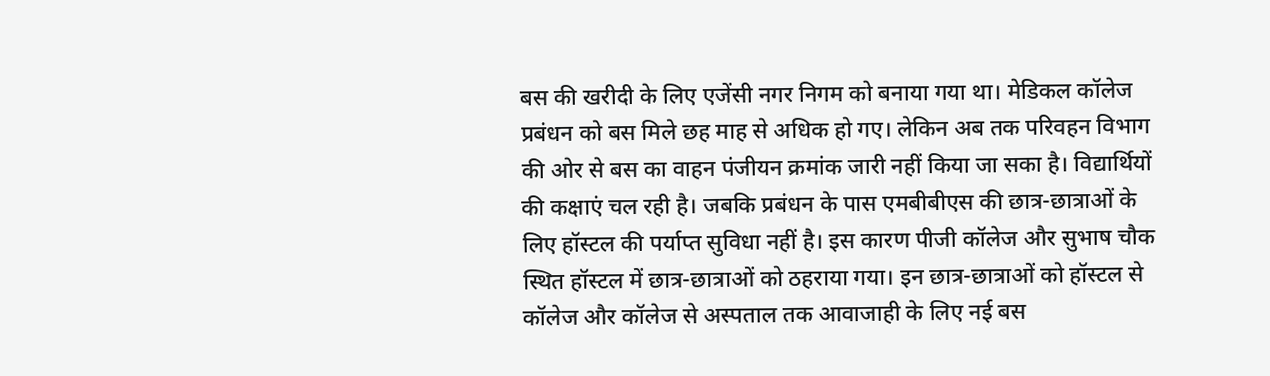बस की खरीदी के लिए एजेंसी नगर निगम को बनाया गया था। मेडिकल कॉलेज प्रबंधन को बस मिले छह माह से अधिक हो गए। लेकिन अब तक परिवहन विभाग की ओर से बस का वाहन पंजीयन क्रमांक जारी नहीं किया जा सका है। विद्यार्थियों की कक्षाएं चल रही है। जबकि प्रबंधन के पास एमबीबीएस की छात्र-छात्राओं के लिए हॉस्टल की पर्याप्त सुविधा नहीं है। इस कारण पीजी कॉलेज और सुभाष चौक स्थित हॉस्टल में छात्र-छात्राओं को ठहराया गया। इन छात्र-छात्राओं को हॉस्टल से कॉलेज और कॉलेज से अस्पताल तक आवाजाही के लिए नई बस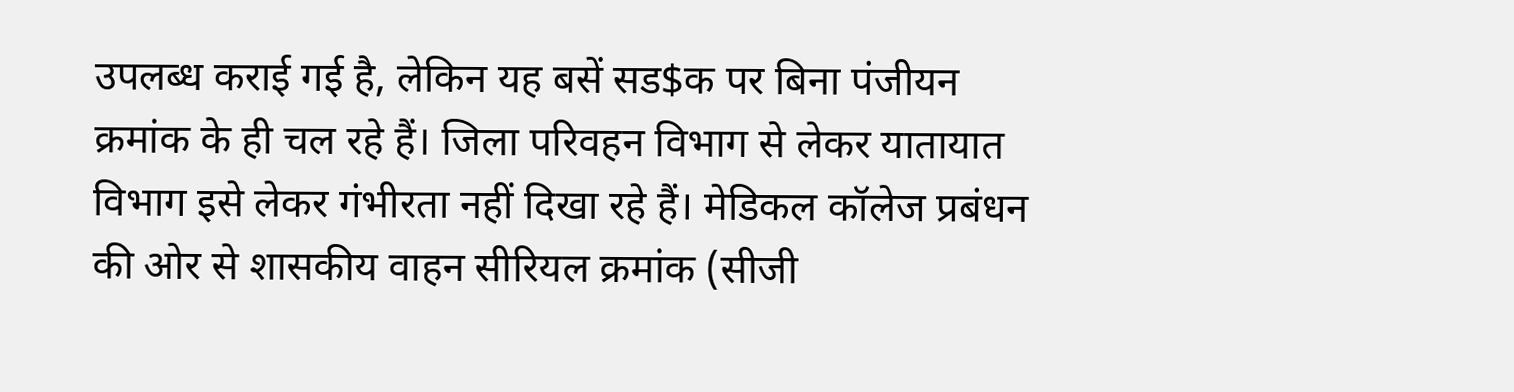उपलब्ध कराई गई है, लेकिन यह बसें सड$क पर बिना पंजीयन क्रमांक के ही चल रहे हैं। जिला परिवहन विभाग से लेकर यातायात विभाग इसे लेकर गंभीरता नहीं दिखा रहे हैं। मेडिकल कॉलेज प्रबंधन की ओर से शासकीय वाहन सीरियल क्रमांक (सीजी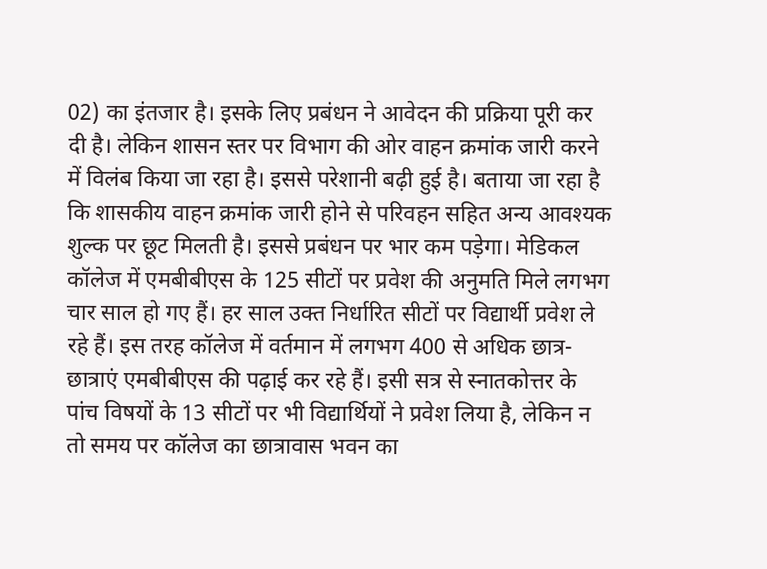02) का इंतजार है। इसके लिए प्रबंधन ने आवेदन की प्रक्रिया पूरी कर दी है। लेकिन शासन स्तर पर विभाग की ओर वाहन क्रमांक जारी करने में विलंब किया जा रहा है। इससे परेशानी बढ़ी हुई है। बताया जा रहा है कि शासकीय वाहन क्रमांक जारी होने से परिवहन सहित अन्य आवश्यक शुल्क पर छूट मिलती है। इससे प्रबंधन पर भार कम पड़ेगा। मेडिकल कॉलेज में एमबीबीएस के 125 सीटों पर प्रवेश की अनुमति मिले लगभग चार साल हो गए हैं। हर साल उक्त निर्धारित सीटों पर विद्यार्थी प्रवेश ले रहे हैं। इस तरह कॉलेज में वर्तमान में लगभग 400 से अधिक छात्र-छात्राएं एमबीबीएस की पढ़ाई कर रहे हैं। इसी सत्र से स्नातकोत्तर के पांच विषयों के 13 सीटों पर भी विद्यार्थियों ने प्रवेश लिया है, लेकिन न तो समय पर कॉलेज का छात्रावास भवन का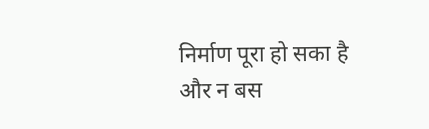निर्माण पूरा हो सका है और न बस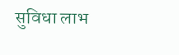सुविधा लाभ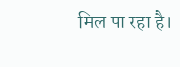मिल पा रहा है।